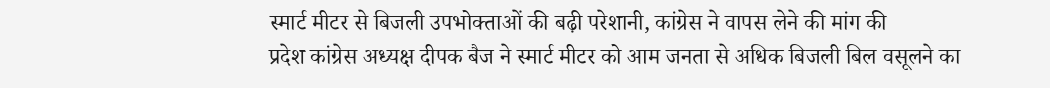स्मार्ट मीटर से बिजली उपभोक्ताओं की बढ़ी परेशानी, कांग्रेस ने वापस लेने की मांग की
प्रदेश कांग्रेस अध्यक्ष दीपक बैज ने स्मार्ट मीटर को आम जनता से अधिक बिजली बिल वसूलने का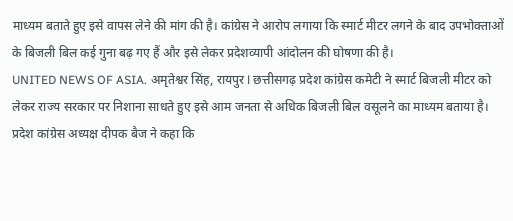माध्यम बताते हुए इसे वापस लेने की मांग की है। कांग्रेस ने आरोप लगाया कि स्मार्ट मीटर लगने के बाद उपभोक्ताओं के बिजली बिल कई गुना बढ़ गए हैं और इसे लेकर प्रदेशव्यापी आंदोलन की घोषणा की है।
UNITED NEWS OF ASIA. अमृतेश्वर सिंह, रायपुर l छत्तीसगढ़ प्रदेश कांग्रेस कमेटी ने स्मार्ट बिजली मीटर को लेकर राज्य सरकार पर निशाना साधते हुए इसे आम जनता से अधिक बिजली बिल वसूलने का माध्यम बताया है। प्रदेश कांग्रेस अध्यक्ष दीपक बैज ने कहा कि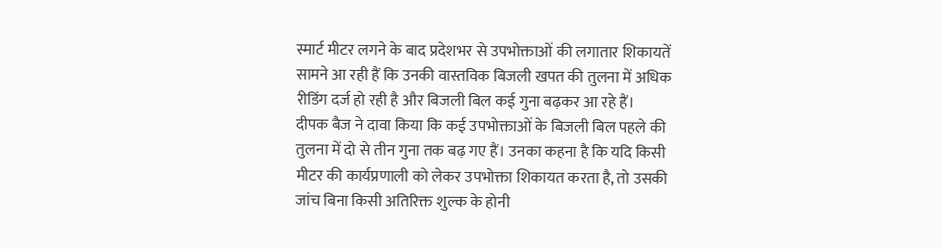स्मार्ट मीटर लगने के बाद प्रदेशभर से उपभोक्ताओं की लगातार शिकायतें सामने आ रही हैं कि उनकी वास्तविक बिजली खपत की तुलना में अधिक रीडिंग दर्ज हो रही है और बिजली बिल कई गुना बढ़कर आ रहे हैं।
दीपक बैज ने दावा किया कि कई उपभोक्ताओं के बिजली बिल पहले की तुलना में दो से तीन गुना तक बढ़ गए हैं। उनका कहना है कि यदि किसी मीटर की कार्यप्रणाली को लेकर उपभोक्ता शिकायत करता है, तो उसकी जांच बिना किसी अतिरिक्त शुल्क के होनी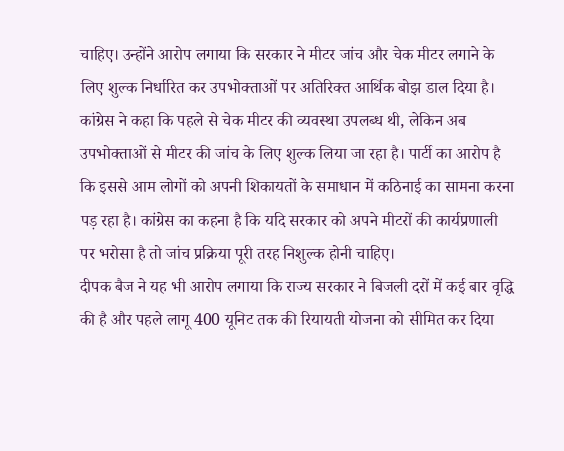चाहिए। उन्होंने आरोप लगाया कि सरकार ने मीटर जांच और चेक मीटर लगाने के लिए शुल्क निर्धारित कर उपभोक्ताओं पर अतिरिक्त आर्थिक बोझ डाल दिया है।
कांग्रेस ने कहा कि पहले से चेक मीटर की व्यवस्था उपलब्ध थी, लेकिन अब उपभोक्ताओं से मीटर की जांच के लिए शुल्क लिया जा रहा है। पार्टी का आरोप है कि इससे आम लोगों को अपनी शिकायतों के समाधान में कठिनाई का सामना करना पड़ रहा है। कांग्रेस का कहना है कि यदि सरकार को अपने मीटरों की कार्यप्रणाली पर भरोसा है तो जांच प्रक्रिया पूरी तरह निशुल्क होनी चाहिए।
दीपक बैज ने यह भी आरोप लगाया कि राज्य सरकार ने बिजली दरों में कई बार वृद्धि की है और पहले लागू 400 यूनिट तक की रियायती योजना को सीमित कर दिया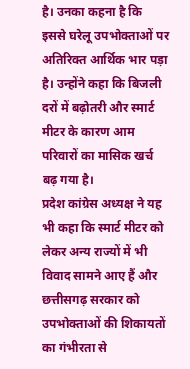है। उनका कहना है कि इससे घरेलू उपभोक्ताओं पर अतिरिक्त आर्थिक भार पड़ा है। उन्होंने कहा कि बिजली दरों में बढ़ोतरी और स्मार्ट मीटर के कारण आम परिवारों का मासिक खर्च बढ़ गया है।
प्रदेश कांग्रेस अध्यक्ष ने यह भी कहा कि स्मार्ट मीटर को लेकर अन्य राज्यों में भी विवाद सामने आए हैं और छत्तीसगढ़ सरकार को उपभोक्ताओं की शिकायतों का गंभीरता से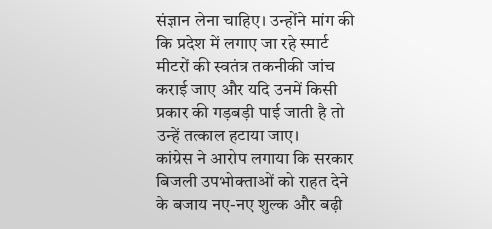संज्ञान लेना चाहिए। उन्होंने मांग की कि प्रदेश में लगाए जा रहे स्मार्ट मीटरों की स्वतंत्र तकनीकी जांच कराई जाए और यदि उनमें किसी प्रकार की गड़बड़ी पाई जाती है तो उन्हें तत्काल हटाया जाए।
कांग्रेस ने आरोप लगाया कि सरकार बिजली उपभोक्ताओं को राहत देने के बजाय नए-नए शुल्क और बढ़ी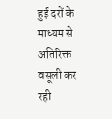हुई दरों के माध्यम से अतिरिक्त वसूली कर रही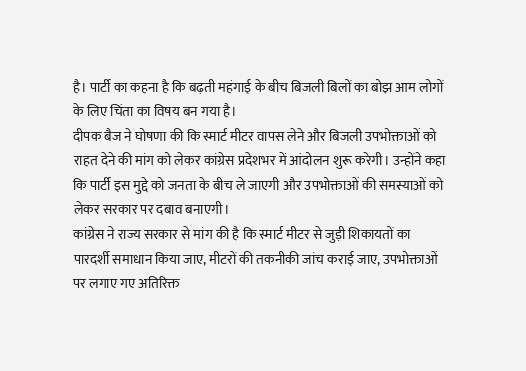है। पार्टी का कहना है कि बढ़ती महंगाई के बीच बिजली बिलों का बोझ आम लोगों के लिए चिंता का विषय बन गया है।
दीपक बैज ने घोषणा की कि स्मार्ट मीटर वापस लेने और बिजली उपभोक्ताओं को राहत देने की मांग को लेकर कांग्रेस प्रदेशभर में आंदोलन शुरू करेगी। उन्होंने कहा कि पार्टी इस मुद्दे को जनता के बीच ले जाएगी और उपभोक्ताओं की समस्याओं को लेकर सरकार पर दबाव बनाएगी।
कांग्रेस ने राज्य सरकार से मांग की है कि स्मार्ट मीटर से जुड़ी शिकायतों का पारदर्शी समाधान किया जाए, मीटरों की तकनीकी जांच कराई जाए, उपभोक्ताओं पर लगाए गए अतिरिक्त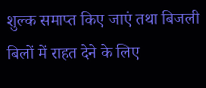शुल्क समाप्त किए जाएं तथा बिजली बिलों में राहत देने के लिए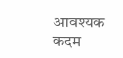आवश्यक कदम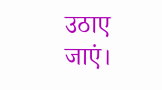उठाए जाएं।